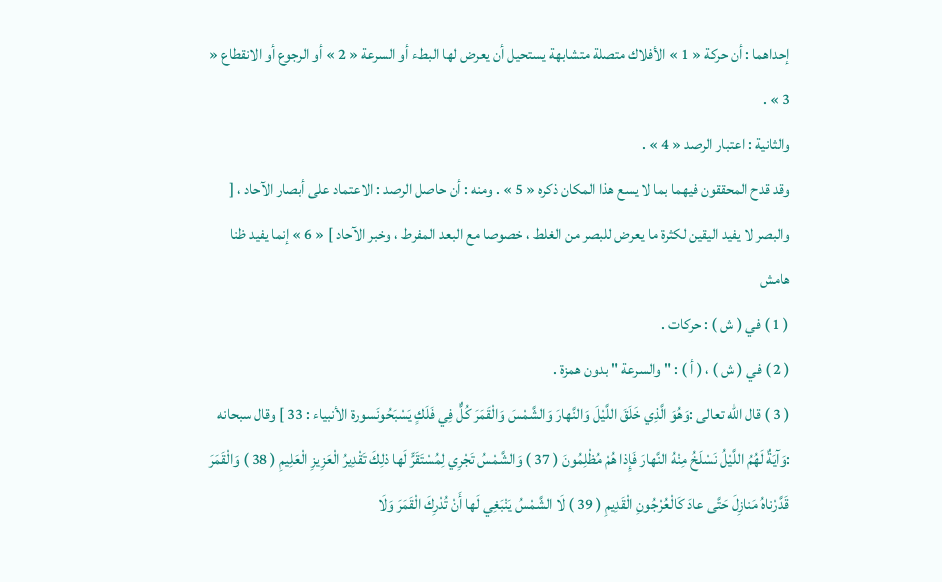إحداهما : أن حركة « 1 » الأفلاك متصلة متشابهة يستحيل أن يعرض لها البطء أو السرعة « 2 » أو الرجوع أو الانقطاع « 3 » .
والثانية : اعتبار الرصد « 4 » .
وقد قدح المحققون فيهما بما لا يسع هذا المكان ذكره « 5 » . ومنه : أن حاصل الرصد : الاعتماد على أبصار الآحاد ، [ والبصر لا يفيد اليقين لكثرة ما يعرض للبصر من الغلط ، خصوصا مع البعد المفرط ، وخبر الآحاد ] « 6 » إنما يفيد ظنا
هامش
( 1 ) في ( ش ) : حركات .
( 2 ) في ( ش ) ، ( أ ) : " والسرعة " بدون همزة .
( 3 ) قال الله تعالى :وَهُوَ الَّذِي خَلَقَ اللَّيْلَ وَالنَّهارَ وَالشَّمْسَ وَالْقَمَرَ كُلٌّ فِي فَلَكٍ يَسْبَحُونَسورة الأنبياء : 33 ] وقال سبحانه :وَآيَةٌ لَهُمُ اللَّيْلُ نَسْلَخُ مِنْهُ النَّهارَ فَإِذا هُمْ مُظْلِمُونَ ( 37 ) وَالشَّمْسُ تَجْرِي لِمُسْتَقَرٍّ لَها ذلِكَ تَقْدِيرُ الْعَزِيزِ الْعَلِيمِ ( 38 ) وَالْقَمَرَ قَدَّرْناهُ مَنازِلَ حَتَّى عادَ كَالْعُرْجُونِ الْقَدِيمِ ( 39 ) لَا الشَّمْسُ يَنْبَغِي لَها أَنْ تُدْرِكَ الْقَمَرَ وَلَا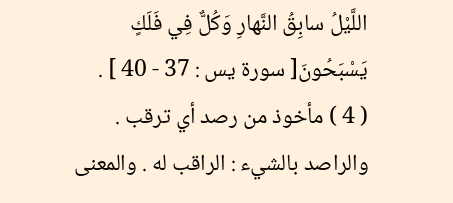اللَّيْلُ سابِقُ النَّهارِ وَكُلٌّ فِي فَلَكٍ يَسْبَحُونَ[ سورة يس : 37 - 40 ] .
( 4 ) مأخوذ من رصد أي ترقب . والراصد بالشيء : الراقب له . والمعنى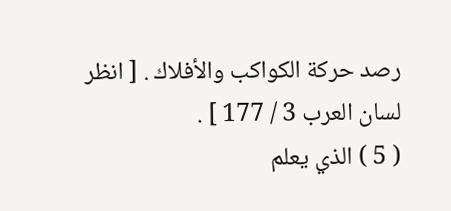رصد حركة الكواكب والأفلاك . [ انظر لسان العرب 3 / 177 ] .
( 5 ) الذي يعلم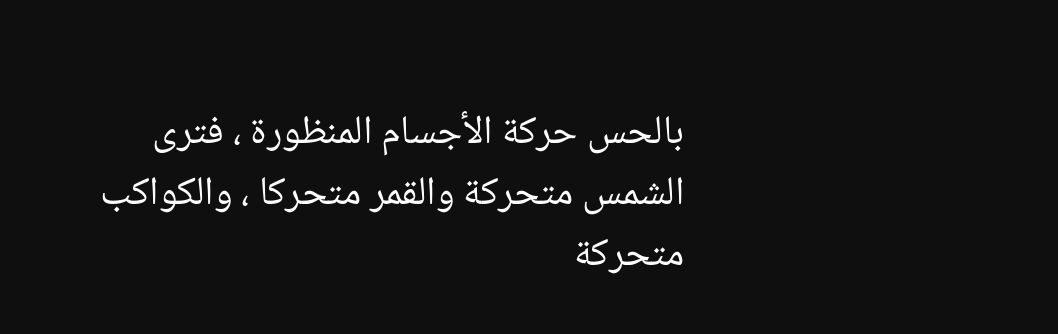بالحس حركة الأجسام المنظورة ، فترى الشمس متحركة والقمر متحركا ، والكواكب متحركة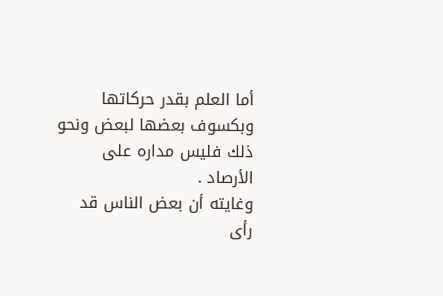أما العلم بقدر حركاتها وبكسوف بعضها لبعض ونحو ذلك فليس مداره على الأرصاد .
وغايته أن بعض الناس قد رأى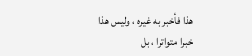هذا فأخبر به غيره ، وليس هذا خبرا متواترا ، بل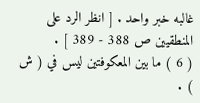غالبه خبر واحد . [ انظر الرد على المنطقيين ص 388 - 389 ] .
( 6 ) ما بين المعكوفتين ليس في ( ش ) .